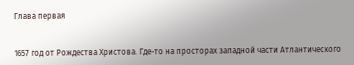Глава первая


1657 год от Рождества Христова. Где-то на просторах западной части Атлантического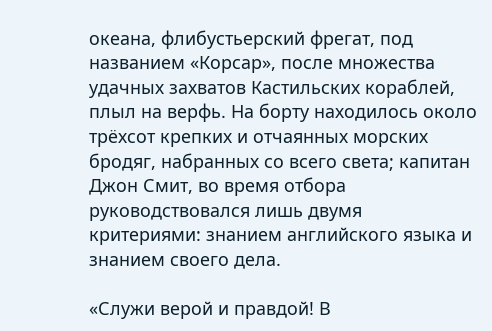океана, флибустьерский фрегат, под названием «Корсар», после множества удачных захватов Кастильских кораблей, плыл на верфь. На борту находилось около трёхсот крепких и отчаянных морских бродяг, набранных со всего света; капитан Джон Смит, во время отбора руководствовался лишь двумя критериями: знанием английского языка и знанием своего дела.

«Служи верой и правдой! В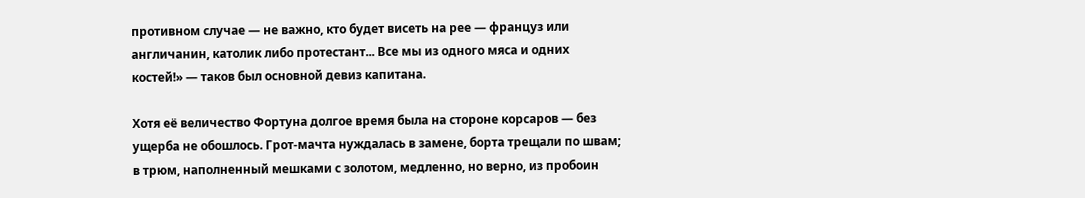противном случае — не важно, кто будет висеть на рее — француз или англичанин, католик либо протестант... Все мы из одного мяса и одних костей!» — таков был основной девиз капитана.

Хотя её величество Фортуна долгое время была на стороне корсаров — без ущерба не обошлось. Грот-мачта нуждалась в замене, борта трещали по швам; в трюм, наполненный мешками с золотом, медленно, но верно, из пробоин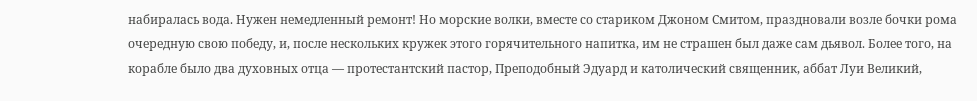набиралась вода. Нужен немедленный ремонт! Но морские волки, вместе со стариком Джоном Смитом, праздновали возле бочки рома очередную свою победу, и, после нескольких кружек этого горячительного напитка, им не страшен был даже сам дьявол. Более того, на корабле было два духовных отца — протестантский пастор, Преподобный Эдуард и католический священник, аббат Луи Великий,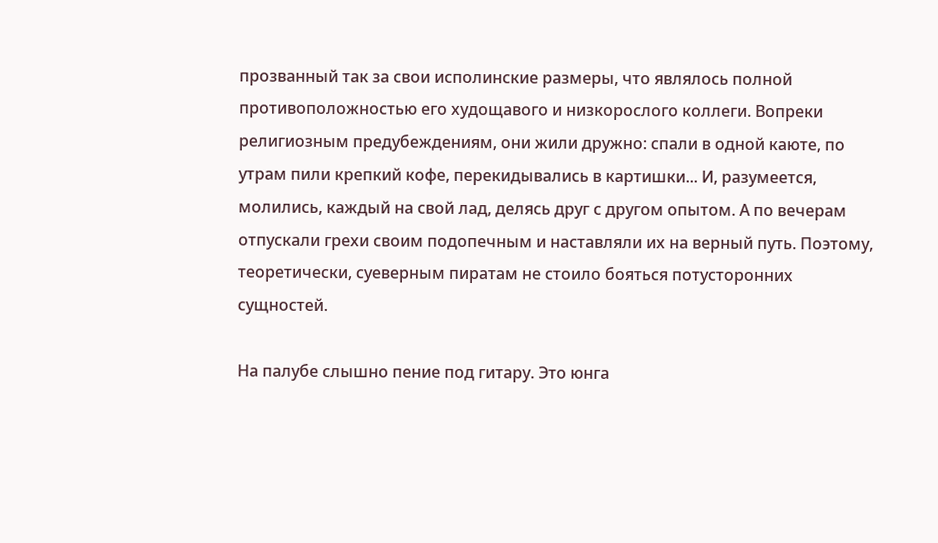прозванный так за свои исполинские размеры, что являлось полной противоположностью его худощавого и низкорослого коллеги. Вопреки религиозным предубеждениям, они жили дружно: спали в одной каюте, по утрам пили крепкий кофе, перекидывались в картишки... И, разумеется, молились, каждый на свой лад, делясь друг с другом опытом. А по вечерам отпускали грехи своим подопечным и наставляли их на верный путь. Поэтому, теоретически, суеверным пиратам не стоило бояться потусторонних сущностей.

На палубе слышно пение под гитару. Это юнга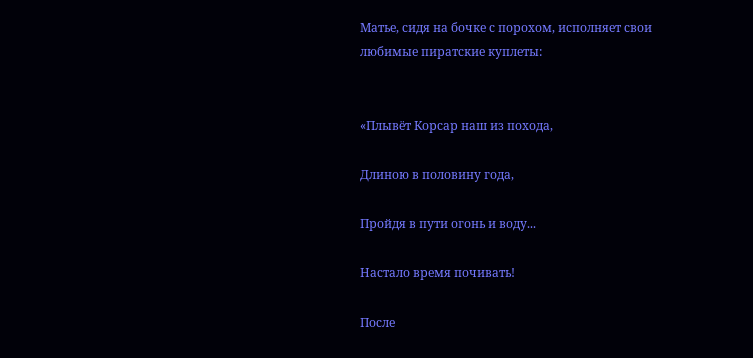Матье, сидя на бочке с порохом, исполняет свои любимые пиратские куплеты:


«Плывёт Корсар наш из похода,

Длиною в половину года,

Пройдя в пути огонь и воду...

Настало время почивать!

После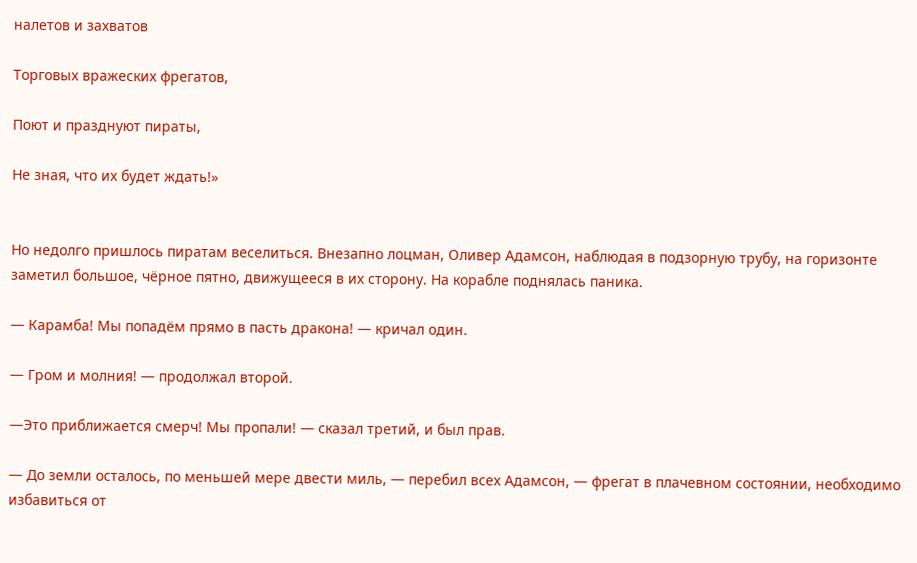налетов и захватов

Торговых вражеских фрегатов,

Поют и празднуют пираты,

Не зная, что их будет ждать!»


Но недолго пришлось пиратам веселиться. Внезапно лоцман, Оливер Адамсон, наблюдая в подзорную трубу, на горизонте заметил большое, чёрное пятно, движущееся в их сторону. На корабле поднялась паника.

— Карамба! Мы попадём прямо в пасть дракона! — кричал один.

— Гром и молния! — продолжал второй.

—Это приближается смерч! Мы пропали! — сказал третий, и был прав.

— До земли осталось, по меньшей мере двести миль, — перебил всех Адамсон, — фрегат в плачевном состоянии, необходимо избавиться от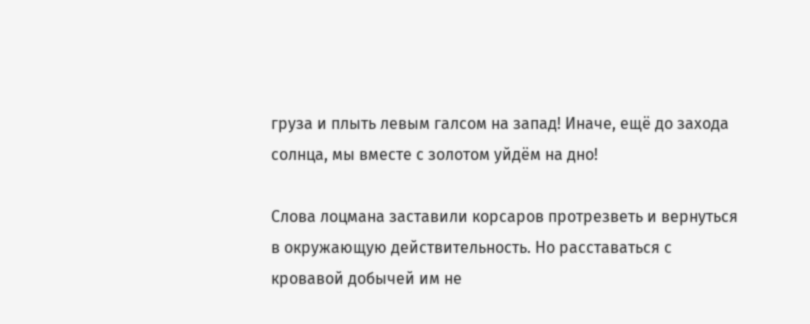груза и плыть левым галсом на запад! Иначе, ещё до захода солнца, мы вместе с золотом уйдём на дно!

Слова лоцмана заставили корсаров протрезветь и вернуться в окружающую действительность. Но расставаться с кровавой добычей им не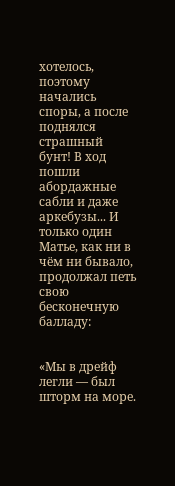хотелось, поэтому начались споры, а после поднялся страшный бунт! В ход пошли абордажные сабли и даже аркебузы... И только один Матье, как ни в чём ни бывало, продолжал петь свою бесконечную балладу:


«Мы в дрейф легли — был шторм на море.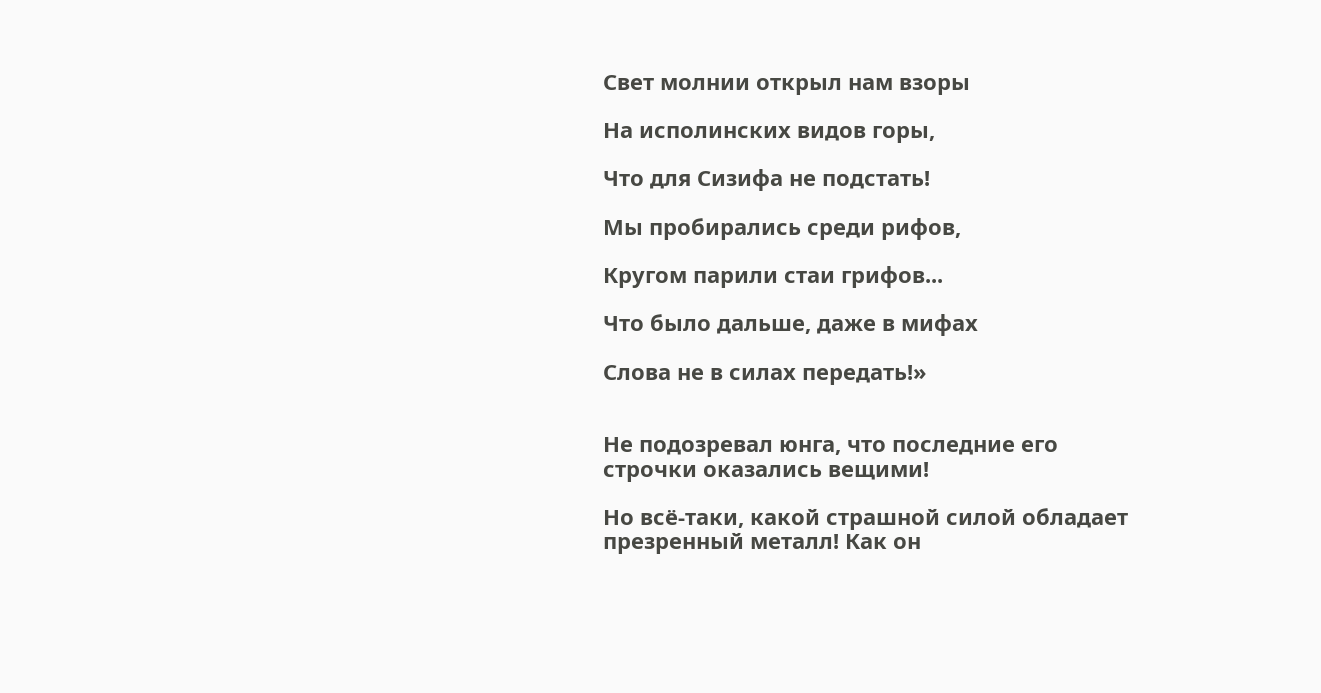Свет молнии открыл нам взоры

На исполинских видов горы,

Что для Сизифа не подстать!

Мы пробирались среди рифов,

Кругом парили стаи грифов...

Что было дальше, даже в мифах

Слова не в силах передать!»


Не подозревал юнга, что последние его строчки оказались вещими!

Но всё-таки, какой страшной силой обладает презренный металл! Как он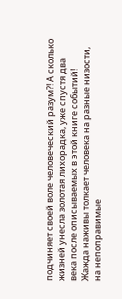подчиняет своей воле человеческий разум?! А сколько жизней унесла золотая лихорадка, уже спустя два века после описываемых в этой книге событий! Жажда наживы толкает человека на разные низости, на непоправимые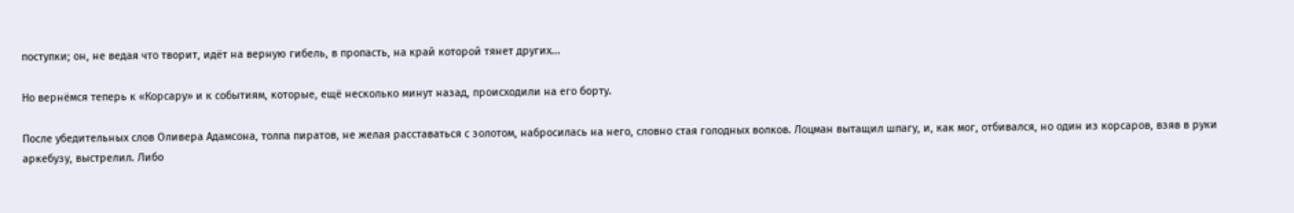поступки; он, не ведая что творит, идёт на верную гибель, в пропасть, на край которой тянет других...

Но вернёмся теперь к «Корсару» и к событиям, которые, ещё несколько минут назад, происходили на его борту.

После убедительных слов Оливера Адамсона, толпа пиратов, не желая расставаться с золотом, набросилась на него, словно стая голодных волков. Лоцман вытащил шпагу, и, как мог, отбивался, но один из корсаров, взяв в руки аркебузу, выстрелил. Либо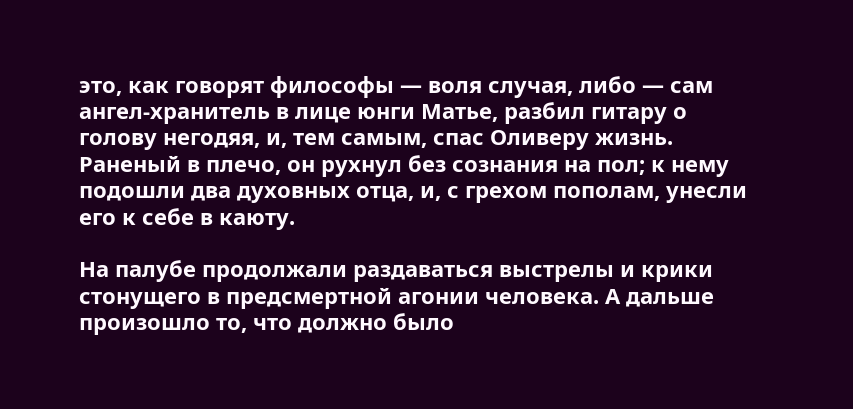это, как говорят философы — воля случая, либо — сам ангел-хранитель в лице юнги Матье, разбил гитару о голову негодяя, и, тем самым, спас Оливеру жизнь. Раненый в плечо, он рухнул без сознания на пол; к нему подошли два духовных отца, и, с грехом пополам, унесли его к себе в каюту.

На палубе продолжали раздаваться выстрелы и крики стонущего в предсмертной агонии человека. А дальше произошло то, что должно было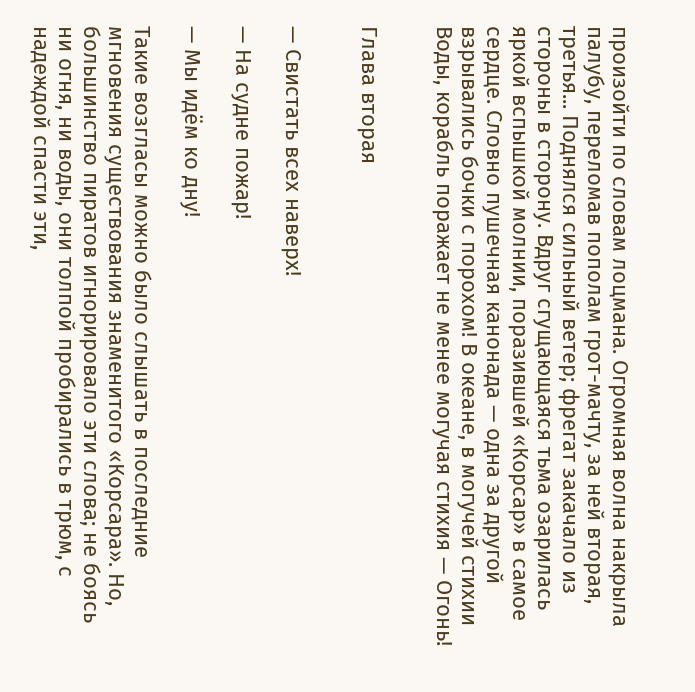произойти по словам лоцмана. Огромная волна накрыла палубу, переломав пополам грот-мачту, за ней вторая, третья... Поднялся сильный ветер; фрегат закачало из стороны в сторону. Вдруг сгущающаяся тьма озарилась яркой вспышкой молнии, поразившей «Корсар» в самое сердце. Словно пушечная канонада — одна за другой взрывались бочки с порохом! В океане, в могучей стихии Воды, корабль поражает не менее могучая стихия — Огонь!


Глава вторая


— Свистать всех наверх!

— На судне пожар!

— Мы идём ко дну!

Такие возгласы можно было слышать в последние мгновения существования знаменитого «Корсара». Но, большинство пиратов игнорировало эти слова; не боясь ни огня, ни воды, они толпой пробирались в трюм, с надеждой спасти эти,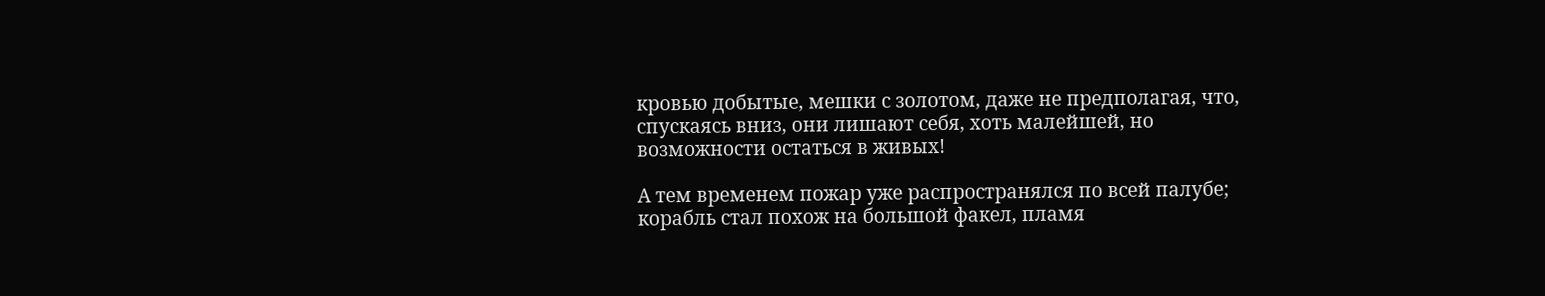кровью добытые, мешки с золотом, даже не предполагая, что, спускаясь вниз, они лишают себя, хоть малейшей, но возможности остаться в живых!

А тем временем пожар уже распространялся по всей палубе; корабль стал похож на большой факел, пламя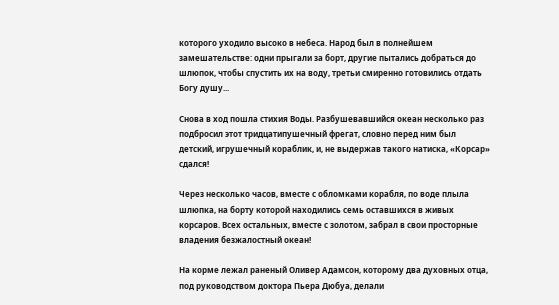которого уходило высоко в небеса. Народ был в полнейшем замешательстве: одни прыгали за борт, другие пытались добраться до шлюпок, чтобы спустить их на воду, третьи смиренно готовились отдать Богу душу...

Снова в ход пошла стихия Воды. Разбушевавшийся океан несколько раз подбросил этот тридцатипушечный фрегат, словно перед ним был детский, игрушечный кораблик, и, не выдержав такого натиска, «Корсар» сдался!

Через несколько часов, вместе с обломками корабля, по воде плыла шлюпка, на борту которой находились семь оставшихся в живых корсаров. Всех остальных, вместе с золотом, забрал в свои просторные владения безжалостный океан!

На корме лежал раненый Оливер Адамсон, которому два духовных отца, под руководством доктора Пьера Дюбуа, делали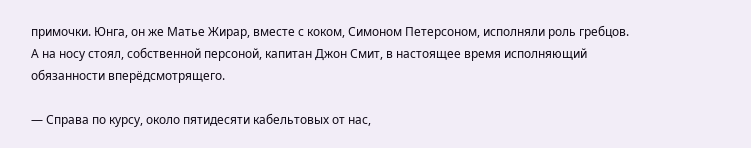примочки. Юнга, он же Матье Жирар, вместе с коком, Симоном Петерсоном, исполняли роль гребцов. А на носу стоял, собственной персоной, капитан Джон Смит, в настоящее время исполняющий обязанности вперёдсмотрящего.

— Справа по курсу, около пятидесяти кабельтовых от нас,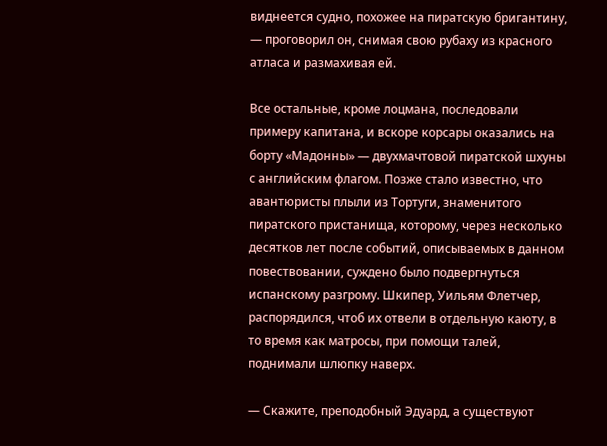виднеется судно, похожее на пиратскую бригантину, — проговорил он, снимая свою рубаху из красного атласа и размахивая ей.

Все остальные, кроме лоцмана, последовали примеру капитана, и вскоре корсары оказались на борту «Мадонны» — двухмачтовой пиратской шхуны с английским флагом. Позже стало известно, что авантюристы плыли из Тортуги, знаменитого пиратского пристанища, которому, через несколько десятков лет после событий, описываемых в данном повествовании, суждено было подвергнуться испанскому разгрому. Шкипер, Уильям Флетчер, распорядился, чтоб их отвели в отдельную каюту, в то время как матросы, при помощи талей, поднимали шлюпку наверх.

— Скажите, преподобный Эдуард, а существуют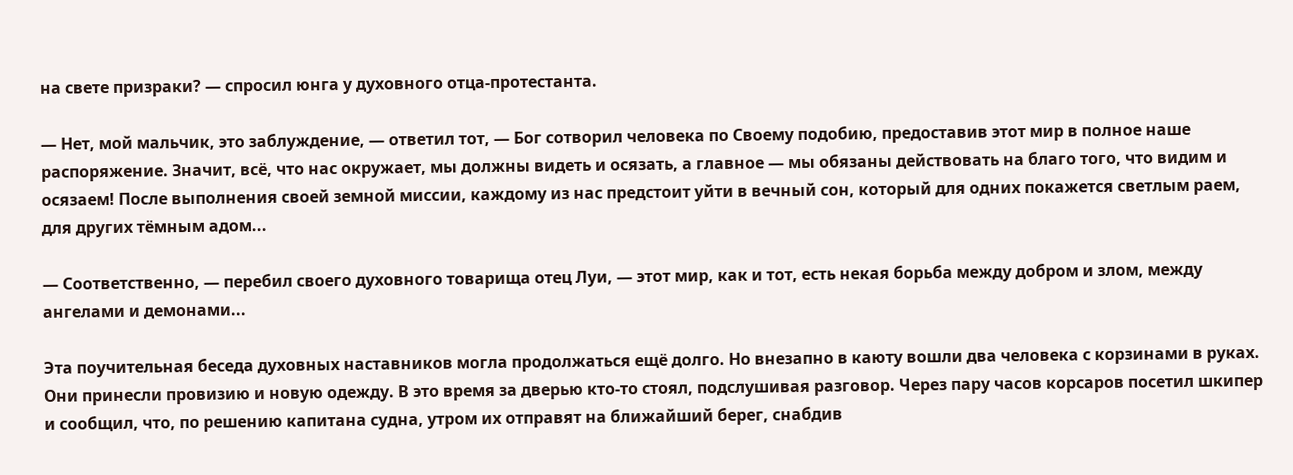на свете призраки? — спросил юнга у духовного отца-протестанта.

— Нет, мой мальчик, это заблуждение, — ответил тот, — Бог сотворил человека по Своему подобию, предоставив этот мир в полное наше распоряжение. Значит, всё, что нас окружает, мы должны видеть и осязать, а главное — мы обязаны действовать на благо того, что видим и осязаем! После выполнения своей земной миссии, каждому из нас предстоит уйти в вечный сон, который для одних покажется светлым раем, для других тёмным адом...

— Соответственно, — перебил своего духовного товарища отец Луи, — этот мир, как и тот, есть некая борьба между добром и злом, между ангелами и демонами...

Эта поучительная беседа духовных наставников могла продолжаться ещё долго. Но внезапно в каюту вошли два человека с корзинами в руках. Они принесли провизию и новую одежду. В это время за дверью кто-то стоял, подслушивая разговор. Через пару часов корсаров посетил шкипер и сообщил, что, по решению капитана судна, утром их отправят на ближайший берег, снабдив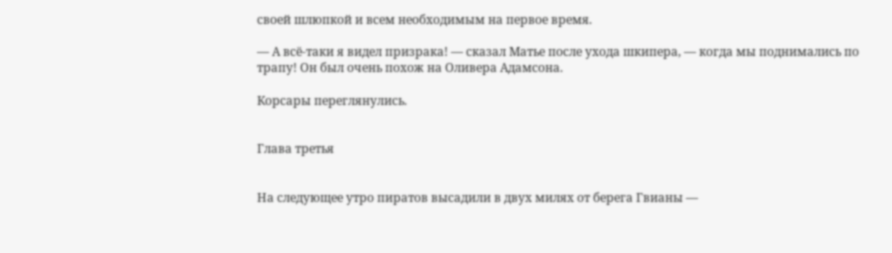своей шлюпкой и всем необходимым на первое время.

— А всё-таки я видел призрака! — сказал Матье после ухода шкипера, — когда мы поднимались по трапу! Он был очень похож на Оливера Адамсона.

Корсары переглянулись.


Глава третья


На следующее утро пиратов высадили в двух милях от берега Гвианы —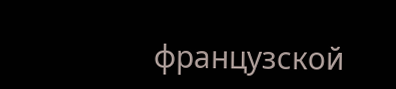французской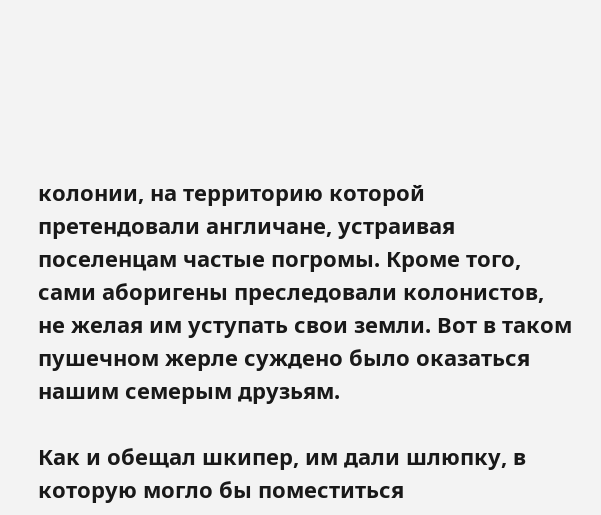колонии, на территорию которой претендовали англичане, устраивая поселенцам частые погромы. Кроме того, сами аборигены преследовали колонистов, не желая им уступать свои земли. Вот в таком пушечном жерле суждено было оказаться нашим семерым друзьям.

Как и обещал шкипер, им дали шлюпку, в которую могло бы поместиться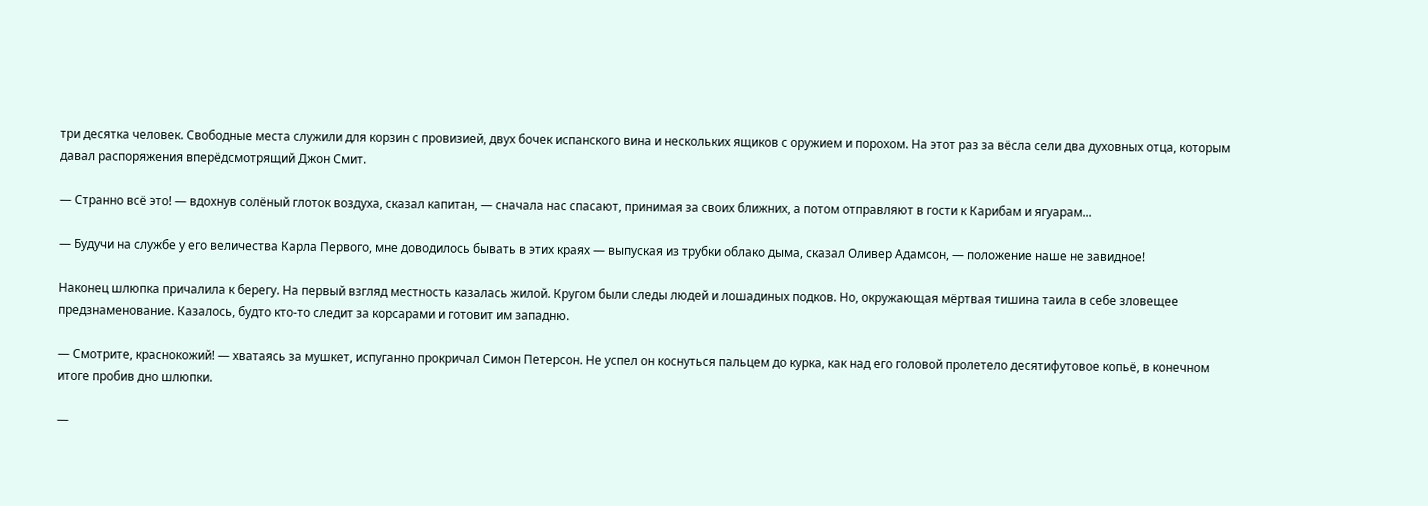три десятка человек. Свободные места служили для корзин с провизией, двух бочек испанского вина и нескольких ящиков с оружием и порохом. На этот раз за вёсла сели два духовных отца, которым давал распоряжения вперёдсмотрящий Джон Смит.

— Странно всё это! — вдохнув солёный глоток воздуха, сказал капитан, — сначала нас спасают, принимая за своих ближних, а потом отправляют в гости к Карибам и ягуарам...

— Будучи на службе у его величества Карла Первого, мне доводилось бывать в этих краях — выпуская из трубки облако дыма, сказал Оливер Адамсон, — положение наше не завидное!

Наконец шлюпка причалила к берегу. На первый взгляд местность казалась жилой. Кругом были следы людей и лошадиных подков. Но, окружающая мёртвая тишина таила в себе зловещее предзнаменование. Казалось, будто кто-то следит за корсарами и готовит им западню.

— Смотрите, краснокожий! — хватаясь за мушкет, испуганно прокричал Симон Петерсон. Не успел он коснуться пальцем до курка, как над его головой пролетело десятифутовое копьё, в конечном итоге пробив дно шлюпки.

—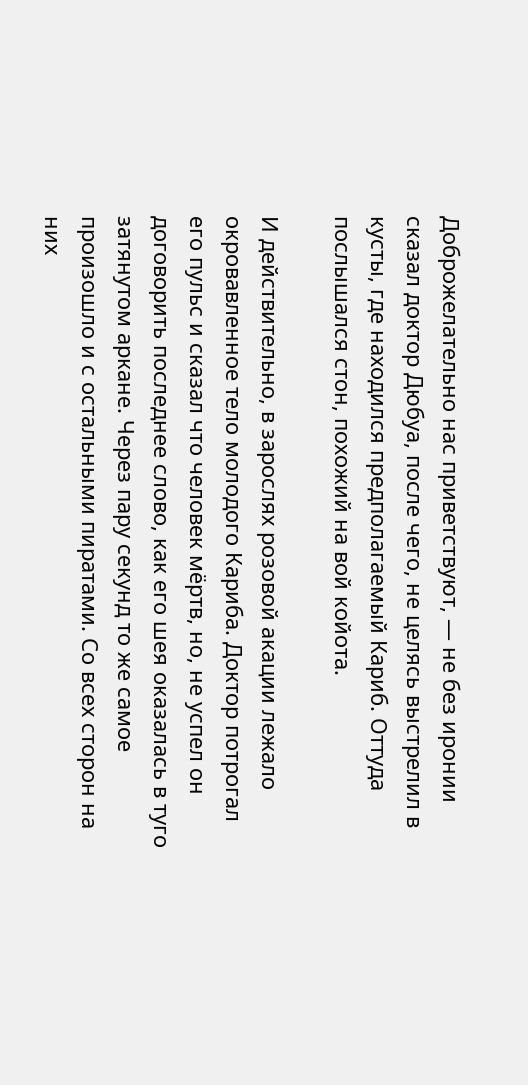Доброжелательно нас приветствуют, — не без иронии сказал доктор Дюбуа, после чего, не целясь выстрелил в кусты, где находился предполагаемый Кариб. Оттуда послышался стон, похожий на вой койота.

И действительно, в зарослях розовой акации лежало окровавленное тело молодого Кариба. Доктор потрогал его пульс и сказал что человек мёртв, но, не успел он договорить последнее слово, как его шея оказалась в туго затянутом аркане. Через пару секунд то же самое произошло и с остальными пиратами. Со всех сторон на них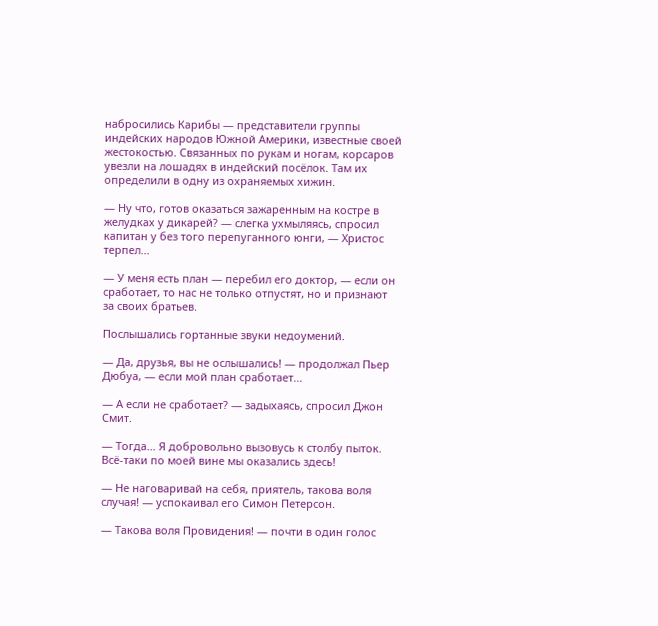набросились Карибы — представители группы индейских народов Южной Америки, известные своей жестокостью. Связанных по рукам и ногам, корсаров увезли на лошадях в индейский посёлок. Там их определили в одну из охраняемых хижин.

— Ну что, готов оказаться зажаренным на костре в желудках у дикарей? — слегка ухмыляясь, спросил капитан у без того перепуганного юнги, — Христос терпел...

— У меня есть план — перебил его доктор, — если он сработает, то нас не только отпустят, но и признают за своих братьев.

Послышались гортанные звуки недоумений.

— Да, друзья, вы не ослышались! — продолжал Пьер Дюбуа, — если мой план сработает...

— А если не сработает? — задыхаясь, спросил Джон Смит.

— Тогда... Я добровольно вызовусь к столбу пыток. Всё-таки по моей вине мы оказались здесь!

— Не наговаривай на себя, приятель, такова воля случая! — успокаивал его Симон Петерсон.

— Такова воля Провидения! — почти в один голос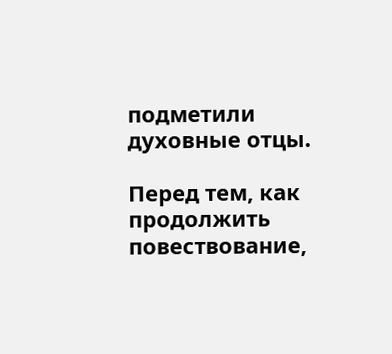подметили духовные отцы.

Перед тем, как продолжить повествование,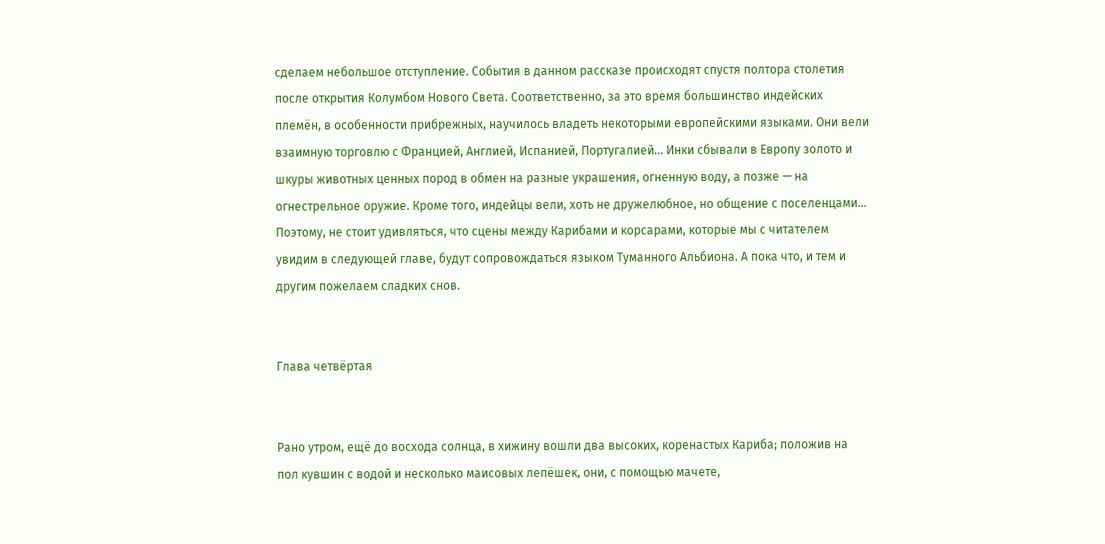сделаем небольшое отступление. События в данном рассказе происходят спустя полтора столетия после открытия Колумбом Нового Света. Соответственно, за это время большинство индейских племён, в особенности прибрежных, научилось владеть некоторыми европейскими языками. Они вели взаимную торговлю с Францией, Англией, Испанией, Португалией... Инки сбывали в Европу золото и шкуры животных ценных пород в обмен на разные украшения, огненную воду, а позже — на огнестрельное оружие. Кроме того, индейцы вели, хоть не дружелюбное, но общение с поселенцами... Поэтому, не стоит удивляться, что сцены между Карибами и корсарами, которые мы с читателем увидим в следующей главе, будут сопровождаться языком Туманного Альбиона. А пока что, и тем и другим пожелаем сладких снов.


Глава четвёртая


Рано утром, ещё до восхода солнца, в хижину вошли два высоких, коренастых Кариба; положив на пол кувшин с водой и несколько маисовых лепёшек, они, с помощью мачете,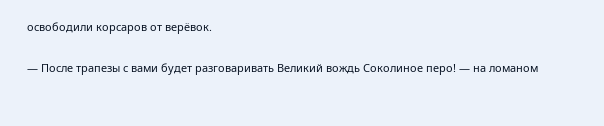освободили корсаров от верёвок.

— После трапезы с вами будет разговаривать Великий вождь Соколиное перо! — на ломаном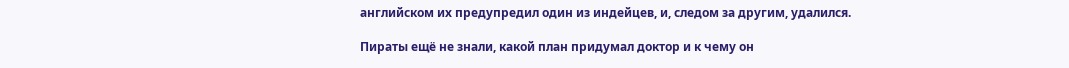английском их предупредил один из индейцев, и, следом за другим, удалился.

Пираты ещё не знали, какой план придумал доктор и к чему он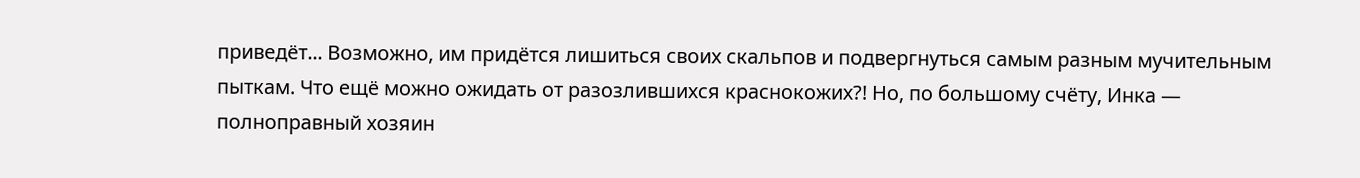приведёт... Возможно, им придётся лишиться своих скальпов и подвергнуться самым разным мучительным пыткам. Что ещё можно ожидать от разозлившихся краснокожих?! Но, по большому счёту, Инка — полноправный хозяин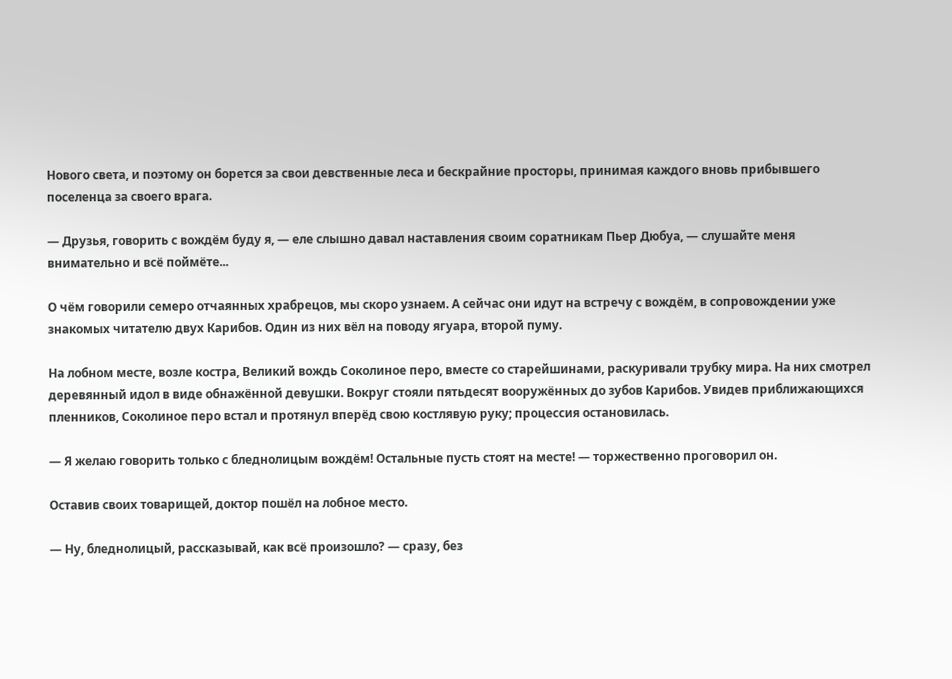Нового света, и поэтому он борется за свои девственные леса и бескрайние просторы, принимая каждого вновь прибывшего поселенца за своего врага.

— Друзья, говорить с вождём буду я, — еле слышно давал наставления своим соратникам Пьер Дюбуа, — слушайте меня внимательно и всё поймёте...

О чём говорили семеро отчаянных храбрецов, мы скоро узнаем. А сейчас они идут на встречу с вождём, в сопровождении уже знакомых читателю двух Карибов. Один из них вёл на поводу ягуара, второй пуму.

На лобном месте, возле костра, Великий вождь Соколиное перо, вместе со старейшинами, раскуривали трубку мира. На них смотрел деревянный идол в виде обнажённой девушки. Вокруг стояли пятьдесят вооружённых до зубов Карибов. Увидев приближающихся пленников, Соколиное перо встал и протянул вперёд свою костлявую руку; процессия остановилась.

— Я желаю говорить только с бледнолицым вождём! Остальные пусть стоят на месте! — торжественно проговорил он.

Оставив своих товарищей, доктор пошёл на лобное место.

— Ну, бледнолицый, рассказывай, как всё произошло? — сразу, без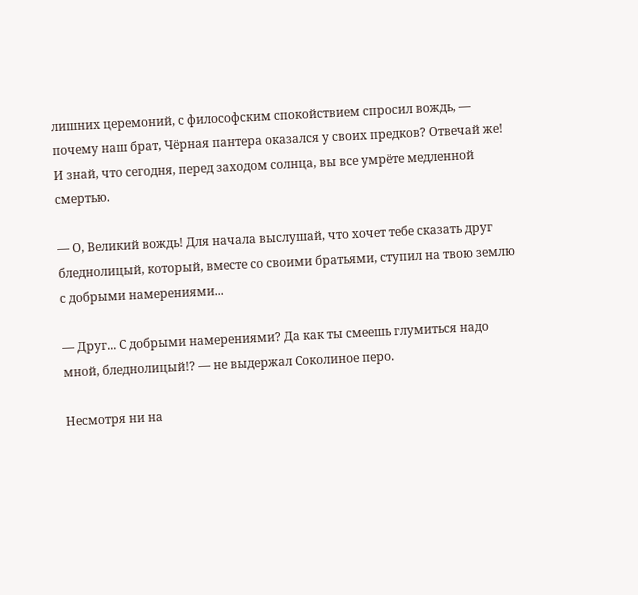лишних церемоний, с философским спокойствием спросил вождь, — почему наш брат, Чёрная пантера оказался у своих предков? Отвечай же! И знай, что сегодня, перед заходом солнца, вы все умрёте медленной смертью.

— О, Великий вождь! Для начала выслушай, что хочет тебе сказать друг бледнолицый, который, вместе со своими братьями, ступил на твою землю с добрыми намерениями...

— Друг... С добрыми намерениями? Да как ты смеешь глумиться надо мной, бледнолицый!? — не выдержал Соколиное перо.

Несмотря ни на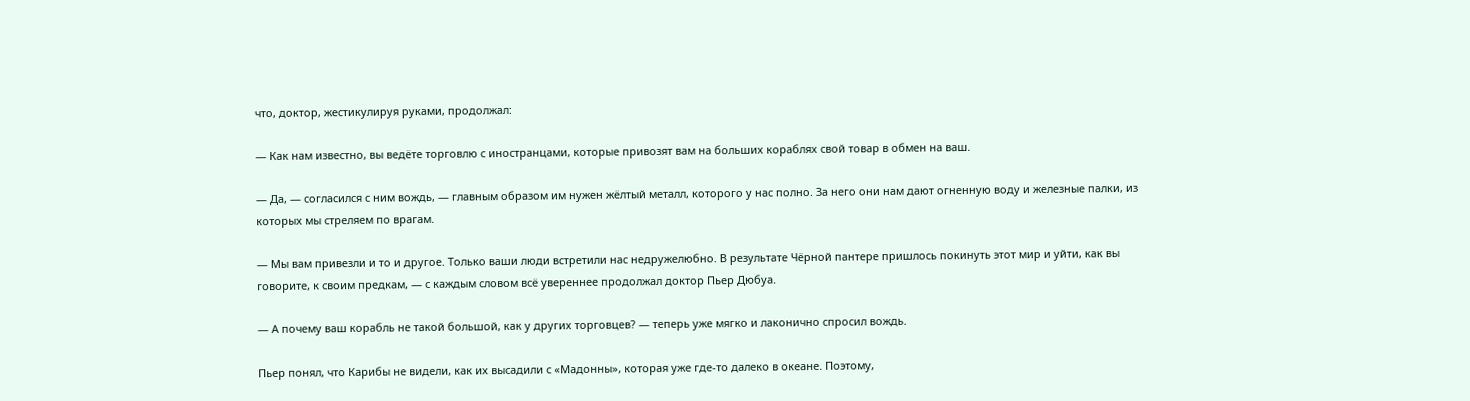что, доктор, жестикулируя руками, продолжал:

— Как нам известно, вы ведёте торговлю с иностранцами, которые привозят вам на больших кораблях свой товар в обмен на ваш.

— Да, — согласился с ним вождь, — главным образом им нужен жёлтый металл, которого у нас полно. За него они нам дают огненную воду и железные палки, из которых мы стреляем по врагам.

— Мы вам привезли и то и другое. Только ваши люди встретили нас недружелюбно. В результате Чёрной пантере пришлось покинуть этот мир и уйти, как вы говорите, к своим предкам, — с каждым словом всё увереннее продолжал доктор Пьер Дюбуа.

— А почему ваш корабль не такой большой, как у других торговцев? — теперь уже мягко и лаконично спросил вождь.

Пьер понял, что Карибы не видели, как их высадили с «Мадонны», которая уже где-то далеко в океане. Поэтому,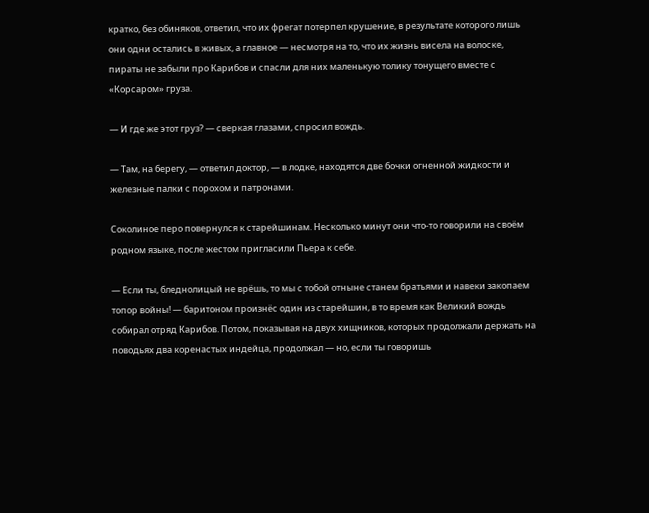кратко, без обиняков, ответил, что их фрегат потерпел крушение, в результате которого лишь они одни остались в живых, а главное — несмотря на то, что их жизнь висела на волоске, пираты не забыли про Карибов и спасли для них маленькую толику тонущего вместе с «Корсаром» груза.

— И где же этот груз? — сверкая глазами, спросил вождь.

— Там, на берегу, — ответил доктор, — в лодке, находятся две бочки огненной жидкости и железные палки с порохом и патронами.

Соколиное перо повернулся к старейшинам. Несколько минут они что-то говорили на своём родном языке, после жестом пригласили Пьера к себе.

— Если ты, бледнолицый не врёшь, то мы с тобой отныне станем братьями и навеки закопаем топор войны! — баритоном произнёс один из старейшин, в то время как Великий вождь собирал отряд Карибов. Потом, показывая на двух хищников, которых продолжали держать на поводьях два коренастых индейца, продолжал — но, если ты говоришь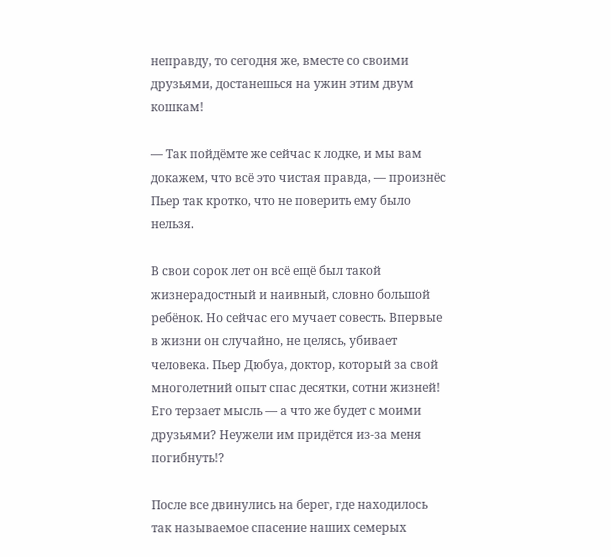неправду, то сегодня же, вместе со своими друзьями, достанешься на ужин этим двум кошкам!

— Так пойдёмте же сейчас к лодке, и мы вам докажем, что всё это чистая правда, — произнёс Пьер так кротко, что не поверить ему было нельзя.

В свои сорок лет он всё ещё был такой жизнерадостный и наивный, словно большой ребёнок. Но сейчас его мучает совесть. Впервые в жизни он случайно, не целясь, убивает человека. Пьер Дюбуа, доктор, который за свой многолетний опыт спас десятки, сотни жизней! Его терзает мысль — а что же будет с моими друзьями? Неужели им придётся из-за меня погибнуть!?

После все двинулись на берег, где находилось так называемое спасение наших семерых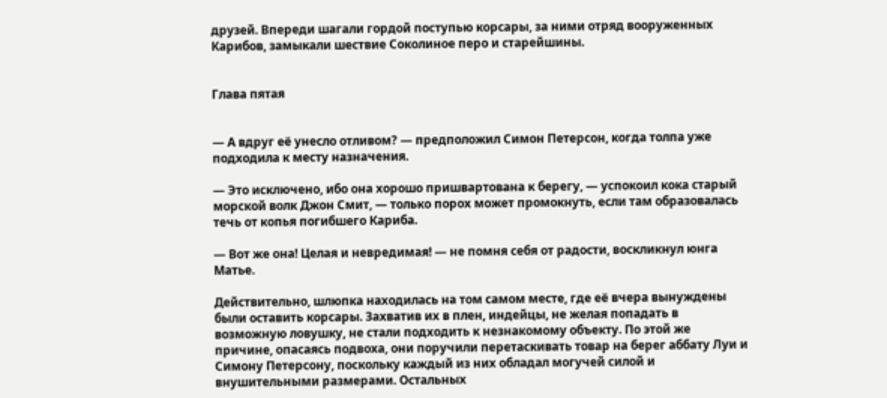друзей. Впереди шагали гордой поступью корсары, за ними отряд вооруженных Карибов, замыкали шествие Соколиное перо и старейшины.


Глава пятая


— А вдруг её унесло отливом? — предположил Симон Петерсон, когда толпа уже подходила к месту назначения.

— Это исключено, ибо она хорошо пришвартована к берегу, — успокоил кока старый морской волк Джон Смит, — только порох может промокнуть, если там образовалась течь от копья погибшего Кариба.

— Вот же она! Целая и невредимая! — не помня себя от радости, воскликнул юнга Матье.

Действительно, шлюпка находилась на том самом месте, где её вчера вынуждены были оставить корсары. Захватив их в плен, индейцы, не желая попадать в возможную ловушку, не стали подходить к незнакомому объекту. По этой же причине, опасаясь подвоха, они поручили перетаскивать товар на берег аббату Луи и Симону Петерсону, поскольку каждый из них обладал могучей силой и внушительными размерами. Остальных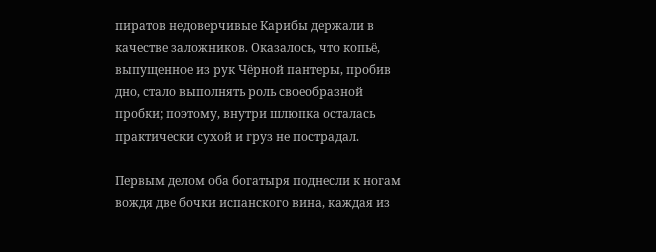пиратов недоверчивые Карибы держали в качестве заложников. Оказалось, что копьё, выпущенное из рук Чёрной пантеры, пробив дно, стало выполнять роль своеобразной пробки; поэтому, внутри шлюпка осталась практически сухой и груз не пострадал.

Первым делом оба богатыря поднесли к ногам вождя две бочки испанского вина, каждая из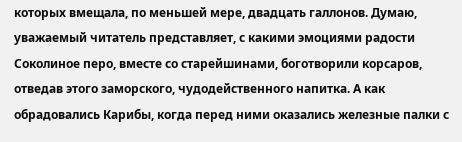которых вмещала, по меньшей мере, двадцать галлонов. Думаю, уважаемый читатель представляет, с какими эмоциями радости Соколиное перо, вместе со старейшинами, боготворили корсаров, отведав этого заморского, чудодейственного напитка. А как обрадовались Карибы, когда перед ними оказались железные палки с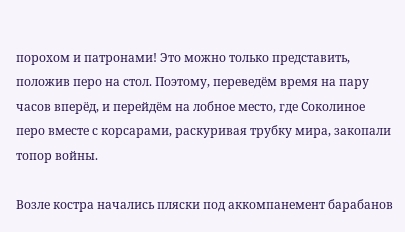порохом и патронами! Это можно только представить, положив перо на стол. Поэтому, переведём время на пару часов вперёд, и перейдём на лобное место, где Соколиное перо вместе с корсарами, раскуривая трубку мира, закопали топор войны.

Возле костра начались пляски под аккомпанемент барабанов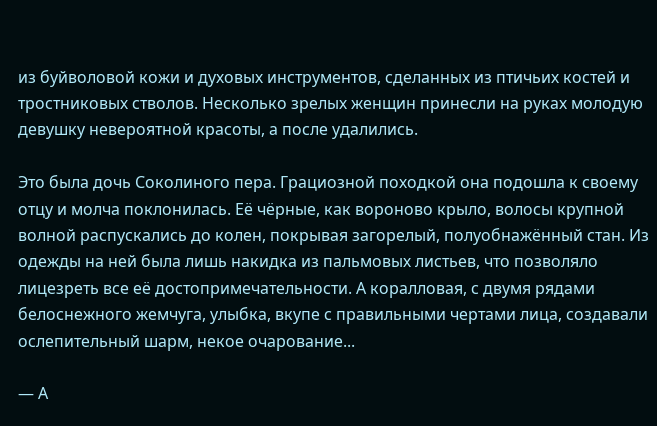из буйволовой кожи и духовых инструментов, сделанных из птичьих костей и тростниковых стволов. Несколько зрелых женщин принесли на руках молодую девушку невероятной красоты, а после удалились.

Это была дочь Соколиного пера. Грациозной походкой она подошла к своему отцу и молча поклонилась. Её чёрные, как вороново крыло, волосы крупной волной распускались до колен, покрывая загорелый, полуобнажённый стан. Из одежды на ней была лишь накидка из пальмовых листьев, что позволяло лицезреть все её достопримечательности. А коралловая, с двумя рядами белоснежного жемчуга, улыбка, вкупе с правильными чертами лица, создавали ослепительный шарм, некое очарование...

— А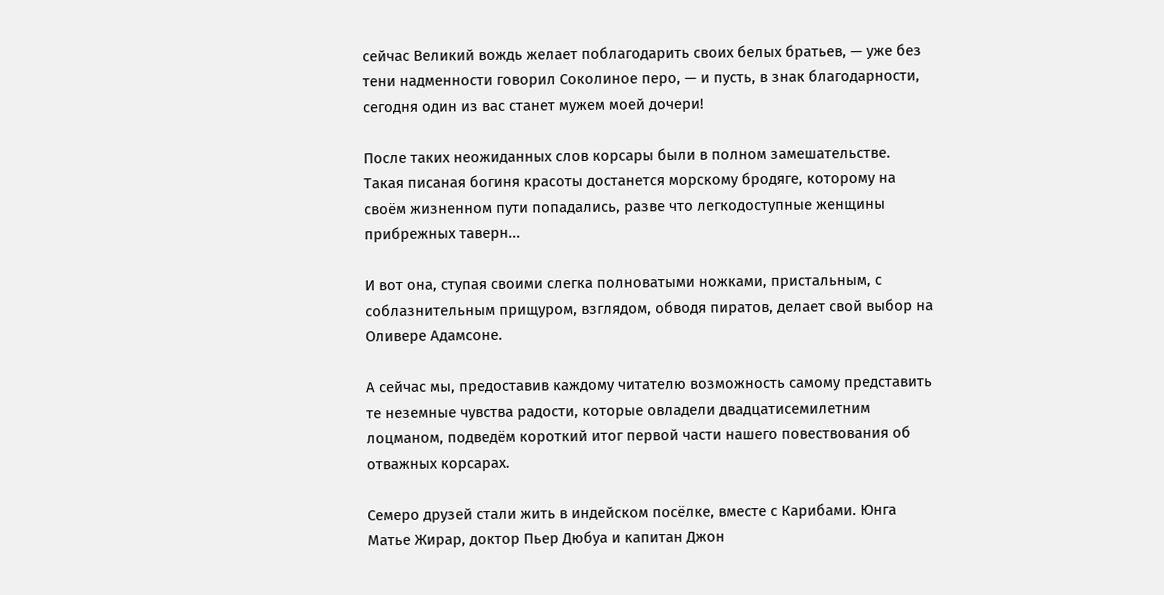сейчас Великий вождь желает поблагодарить своих белых братьев, — уже без тени надменности говорил Соколиное перо, — и пусть, в знак благодарности, сегодня один из вас станет мужем моей дочери!

После таких неожиданных слов корсары были в полном замешательстве. Такая писаная богиня красоты достанется морскому бродяге, которому на своём жизненном пути попадались, разве что легкодоступные женщины прибрежных таверн...

И вот она, ступая своими слегка полноватыми ножками, пристальным, с соблазнительным прищуром, взглядом, обводя пиратов, делает свой выбор на Оливере Адамсоне.

А сейчас мы, предоставив каждому читателю возможность самому представить те неземные чувства радости, которые овладели двадцатисемилетним лоцманом, подведём короткий итог первой части нашего повествования об отважных корсарах.

Семеро друзей стали жить в индейском посёлке, вместе с Карибами. Юнга Матье Жирар, доктор Пьер Дюбуа и капитан Джон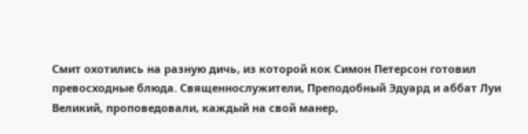Смит охотились на разную дичь, из которой кок Симон Петерсон готовил превосходные блюда. Священнослужители, Преподобный Эдуард и аббат Луи Великий, проповедовали, каждый на свой манер,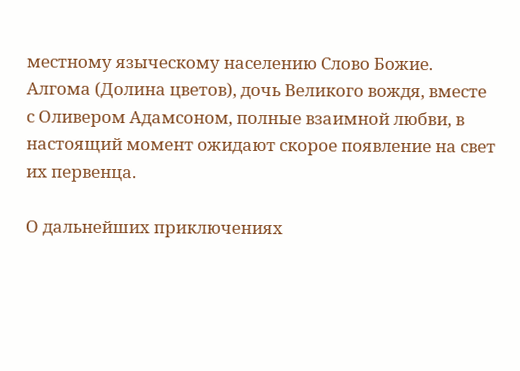местному языческому населению Слово Божие. Алгома (Долина цветов), дочь Великого вождя, вместе с Оливером Адамсоном, полные взаимной любви, в настоящий момент ожидают скорое появление на свет их первенца.

О дальнейших приключениях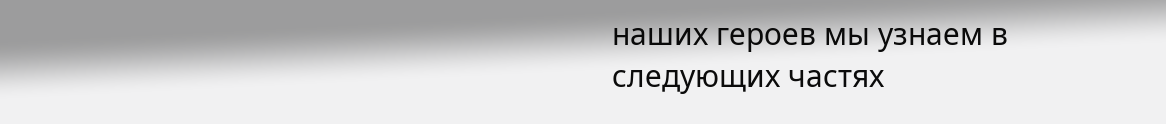наших героев мы узнаем в следующих частях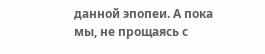данной эпопеи. А пока мы, не прощаясь с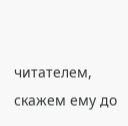читателем, скажем ему до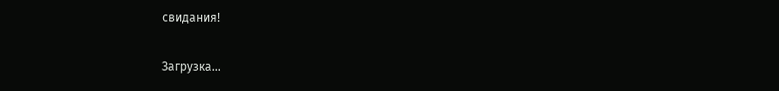свидания!

Загрузка...